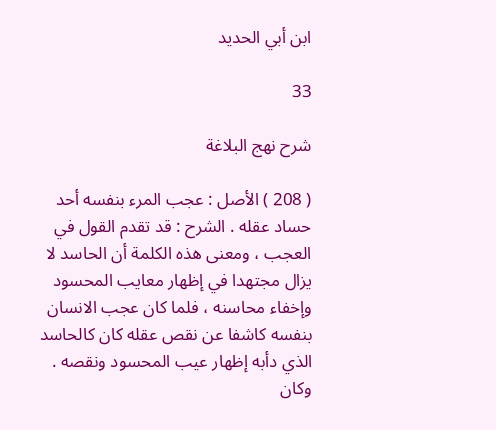ابن أبي الحديد

33

شرح نهج البلاغة

( 208 ) الأصل : عجب المرء بنفسه أحد حساد عقله . الشرح : قد تقدم القول في العجب ، ومعنى هذه الكلمة أن الحاسد لا يزال مجتهدا في إظهار معايب المحسود وإخفاء محاسنه ، فلما كان عجب الانسان بنفسه كاشفا عن نقص عقله كان كالحاسد الذي دأبه إظهار عيب المحسود ونقصه . وكان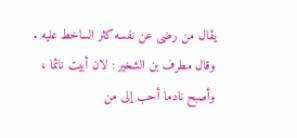يقال من رضى عن نفسه كثر الساخط عليه . وقال مطرف بن الشخير : لان أبيت نائما ، وأصبح نادما أحب إلى من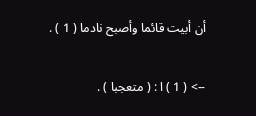أن أبيت قائما وأصبح نادما ( 1 ) .

--> ( 1 ) ا : ( متعجبا ) .